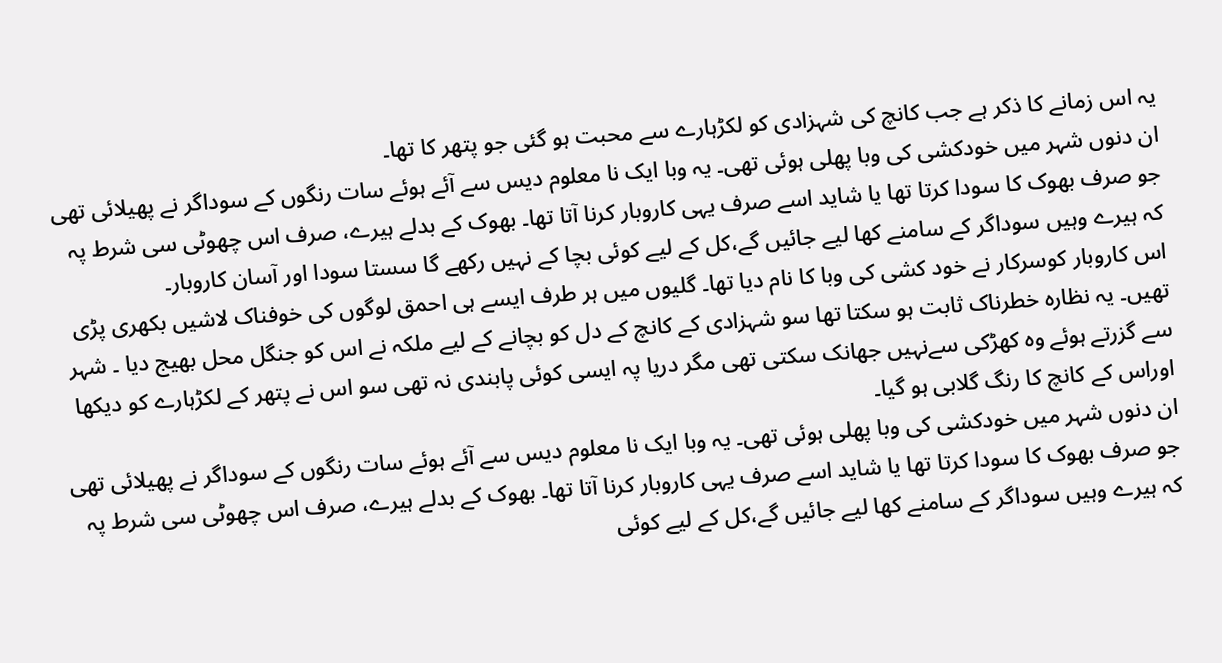یہ اس زمانے کا ذکر ہے جب کانچ کی شہزادی کو لکڑہارے سے محبت ہو گئی جو پتھر کا تھا۔
ان دنوں شہر میں خودکشی کی وبا پھلی ہوئی تھی۔ یہ وبا ایک نا معلوم دیس سے آئے ہوئے سات رنگوں کے سوداگر نے پھیلائی تھی جو صرف بھوک کا سودا کرتا تھا یا شاید اسے صرف یہی کاروبار کرنا آتا تھا۔ بھوک کے بدلے ہیرے، صرف اس چھوٹی سی شرط پہ کہ ہیرے وہیں سوداگر کے سامنے کھا لیے جائیں گے،کل کے لیے کوئی بچا کے نہیں رکھے گا سستا سودا اور آسان کاروبار۔
اس کاروبار کوسرکار نے خود کشی کی وبا کا نام دیا تھا۔ گلیوں میں ہر طرف ایسے ہی احمق لوگوں کی خوفناک لاشیں بکھری پڑی تھیں۔ یہ نظارہ خطرناک ثابت ہو سکتا تھا سو شہزادی کے کانچ کے دل کو بچانے کے لیے ملکہ نے اس کو جنگل محل بھیج دیا ۔ شہر سے گزرتے ہوئے وہ کھڑکی سےنہیں جھانک سکتی تھی مگر دریا پہ ایسی کوئی پابندی نہ تھی سو اس نے پتھر کے لکڑہارے کو دیکھا اوراس کے کانچ کا رنگ گلابی ہو گیا۔
ان دنوں شہر میں خودکشی کی وبا پھلی ہوئی تھی۔ یہ وبا ایک نا معلوم دیس سے آئے ہوئے سات رنگوں کے سوداگر نے پھیلائی تھی جو صرف بھوک کا سودا کرتا تھا یا شاید اسے صرف یہی کاروبار کرنا آتا تھا۔ بھوک کے بدلے ہیرے، صرف اس چھوٹی سی شرط پہ کہ ہیرے وہیں سوداگر کے سامنے کھا لیے جائیں گے،کل کے لیے کوئی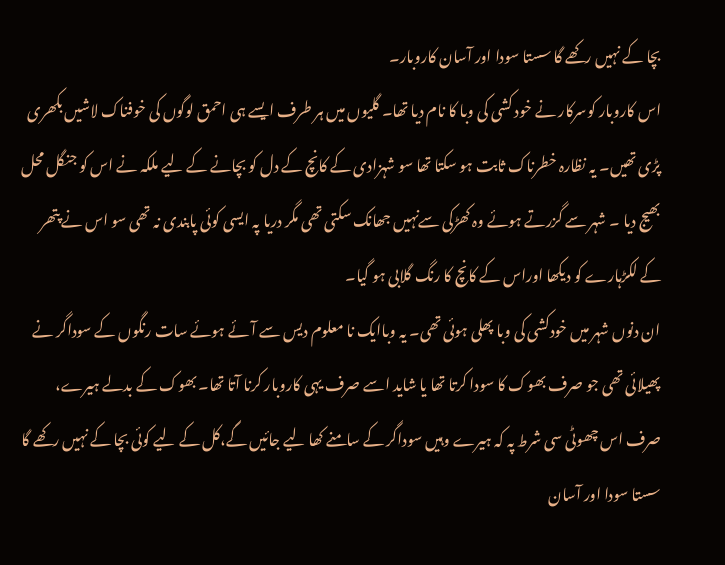بچا کے نہیں رکھے گا سستا سودا اور آسان کاروبار۔
اس کاروبار کوسرکار نے خود کشی کی وبا کا نام دیا تھا۔ گلیوں میں ہر طرف ایسے ہی احمق لوگوں کی خوفناک لاشیں بکھری پڑی تھیں۔ یہ نظارہ خطرناک ثابت ہو سکتا تھا سو شہزادی کے کانچ کے دل کو بچانے کے لیے ملکہ نے اس کو جنگل محل بھیج دیا ۔ شہر سے گزرتے ہوئے وہ کھڑکی سےنہیں جھانک سکتی تھی مگر دریا پہ ایسی کوئی پابندی نہ تھی سو اس نے پتھر کے لکڑہارے کو دیکھا اوراس کے کانچ کا رنگ گلابی ہو گیا۔
ان دنوں شہر میں خودکشی کی وبا پھلی ہوئی تھی۔ یہ وباایک نا معلوم دیس سے آئے ہوئے سات رنگوں کے سوداگر نے پھیلائی تھی جو صرف بھوک کا سودا کرتا تھا یا شاید اسے صرف یہی کاروبار کرنا آتا تھا۔ بھوک کے بدلے ہیرے، صرف اس چھوٹی سی شرط پہ کہ ہیرے وہیں سوداگر کے سامنے کھا لیے جائیں گے،کل کے لیے کوئی بچا کے نہیں رکھے گا سستا سودا اور آسان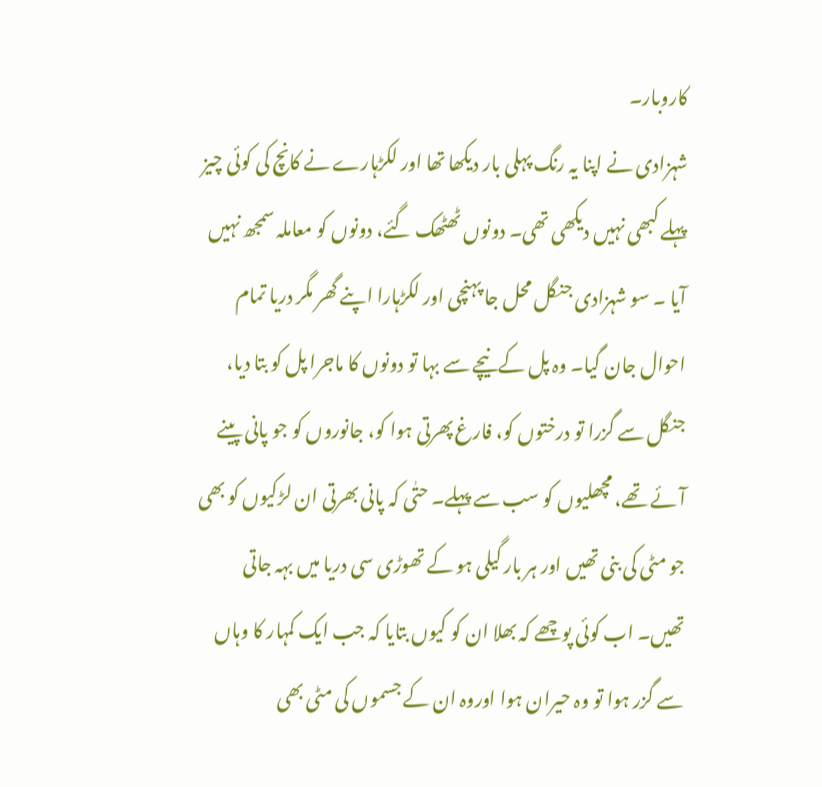کاروبار۔
شہزادی نے اپنا یہ رنگ پہلی بار دیکھا تھا اور لکڑہارے نے کانچ کی کوئی چیز پہلے کبھی نہیں دیکھی تھی۔ دونوں ٹھٹھک گئے، دونوں کو معاملہ سمجھ نہیں آیا ۔ سو شہزادی جنگل محل جا پہنچی اور لکڑہارا اپنے گھر مگر دریا تمام احوال جان گیا۔ وہ پل کےنیچے سے بہا تو دونوں کا ماجرا پل کو بتا دیا، جنگل سے گزرا تو درختوں کو، فارغ پھرتی ہوا کو، جانوروں کو جو پانی پینے آئے تھے، مچھلیوں کو سب سے پہلے۔ حتٰی کہ پانی بھرتی ان لڑکیوں کو بھی جو مٹی کی بنی تھیں اور ہر بار گیلی ہو کے تھوڑی سی دریا میں بہہ جاتی تھیں۔ اب کوئی پوچھے کہ بھلا ان کو کیوں بتایا کہ جب ایک کمہار کا وہاں سے گزر ہوا تو وہ حیران ہوا اوروہ ان کے جسموں کی مٹی بھی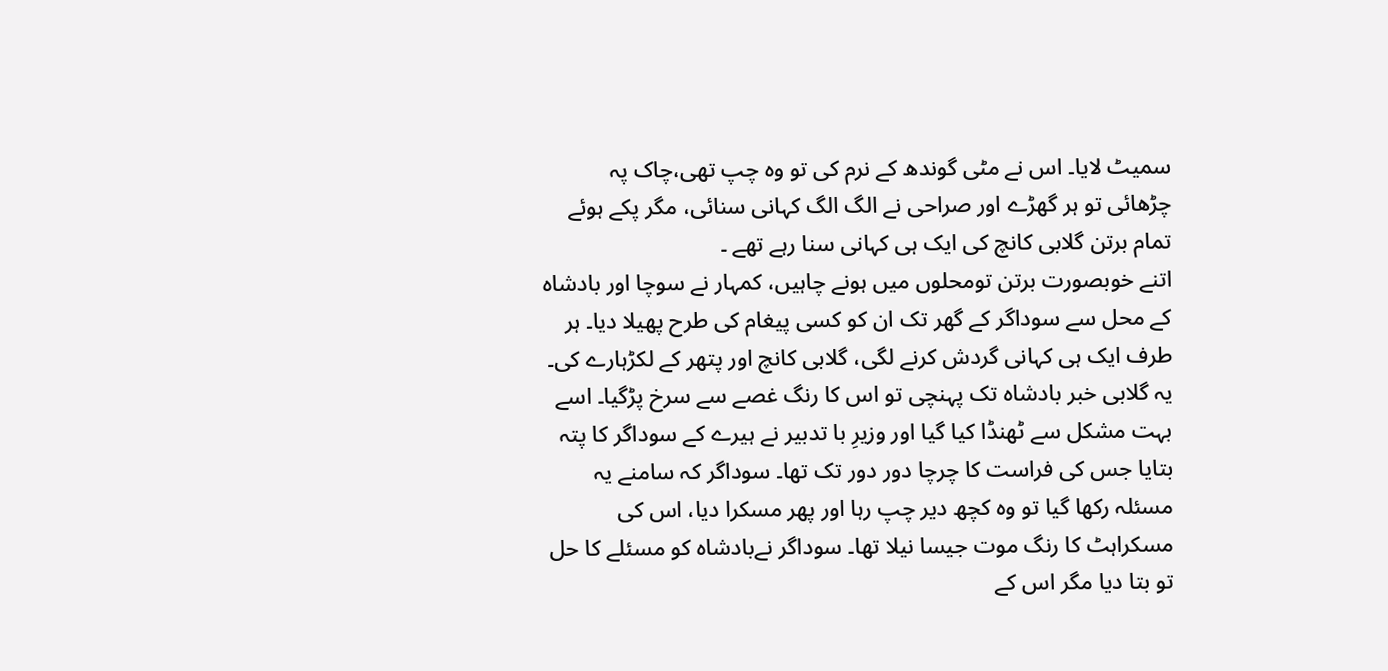سمیٹ لایا۔ اس نے مٹی گوندھ کے نرم کی تو وہ چپ تھی،چاک پہ چڑھائی تو ہر گھڑے اور صراحی نے الگ الگ کہانی سنائی، مگر پکے ہوئے تمام برتن گلابی کانچ کی ایک ہی کہانی سنا رہے تھے ۔
اتنے خوبصورت برتن تومحلوں میں ہونے چاہیں، کمہار نے سوچا اور بادشاہ کے محل سے سوداگر کے گھر تک ان کو کسی پیغام کی طرح پھیلا دیا۔ ہر طرف ایک ہی کہانی گردش کرنے لگی، گلابی کانچ اور پتھر کے لکڑہارے کی۔ یہ گلابی خبر بادشاہ تک پہنچی تو اس کا رنگ غصے سے سرخ پڑگیا۔ اسے بہت مشکل سے ٹھنڈا کیا گیا اور وزیرِ با تدبیر نے ہیرے کے سوداگر کا پتہ بتایا جس کی فراست کا چرچا دور دور تک تھا۔ سوداگر کہ سامنے یہ مسئلہ رکھا گیا تو وہ کچھ دیر چپ رہا اور پھر مسکرا دیا، اس کی مسکراہٹ کا رنگ موت جیسا نیلا تھا۔ سوداگر نےبادشاہ کو مسئلے کا حل تو بتا دیا مگر اس کے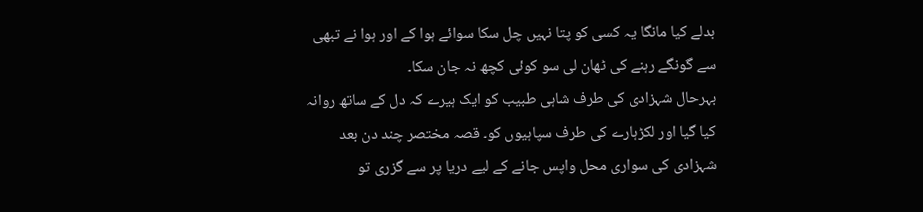بدلے کیا مانگا یہ کسی کو پتا نہیں چل سکا سوائے ہوا کے اور ہوا نے تبھی سے گونگے رہنے کی ٹھان لی سو کوئی کچھ نہ جان سکا۔
بہرحال شہزادی کی طرف شاہی طبیب کو ایک ہیرے کہ دل کے ساتھ روانہ کیا گیا اور لکڑہارے کی طرف سپاہیوں کو۔ قصہ مختصر چند دن بعد شہزادی کی سواری محل واپس جانے کے لیے دریا پر سے گزری تو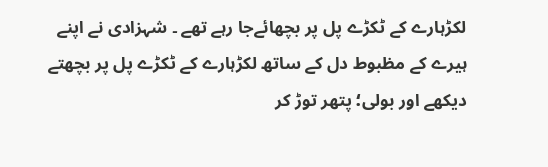لکڑہارے کے ٹکڑے پل پر بچھائےجا رہے تھے ۔ شہزادی نے اپنے ہیرے کے مظبوط دل کے ساتھ لکڑہارے کے ٹکڑے پل پر بچھتے دیکھے اور بولی؛ پتھر توڑ کر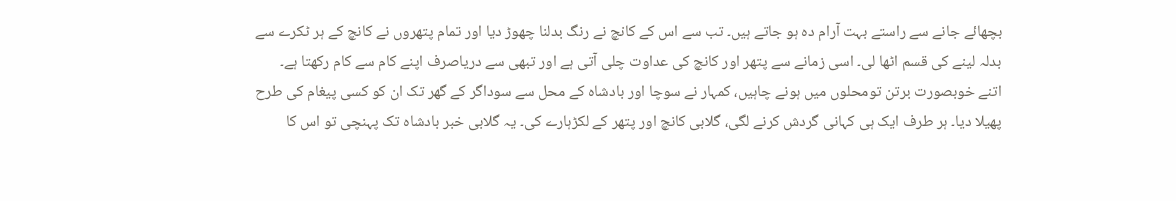بچھائے جانے سے راستے بہت آرام دہ ہو جاتے ہیں۔ تب سے اس کے کانچ نے رنگ بدلنا چھوڑ دیا اور تمام پتھروں نے کانچ کے ہر ٹکرے سے بدلہ لینے کی قسم اٹھا لی۔ اسی زمانے سے پتھر اور کانچ کی عداوت چلی آتی ہے اور تبھی سے دریاصرف اپنے کام سے کام رکھتا ہے۔
اتنے خوبصورت برتن تومحلوں میں ہونے چاہیں، کمہار نے سوچا اور بادشاہ کے محل سے سوداگر کے گھر تک ان کو کسی پیغام کی طرح پھیلا دیا۔ ہر طرف ایک ہی کہانی گردش کرنے لگی، گلابی کانچ اور پتھر کے لکڑہارے کی۔ یہ گلابی خبر بادشاہ تک پہنچی تو اس کا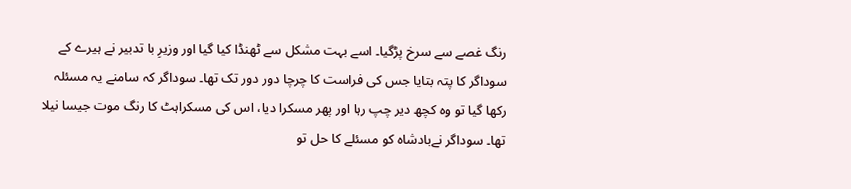رنگ غصے سے سرخ پڑگیا۔ اسے بہت مشکل سے ٹھنڈا کیا گیا اور وزیرِ با تدبیر نے ہیرے کے سوداگر کا پتہ بتایا جس کی فراست کا چرچا دور دور تک تھا۔ سوداگر کہ سامنے یہ مسئلہ رکھا گیا تو وہ کچھ دیر چپ رہا اور پھر مسکرا دیا، اس کی مسکراہٹ کا رنگ موت جیسا نیلا تھا۔ سوداگر نےبادشاہ کو مسئلے کا حل تو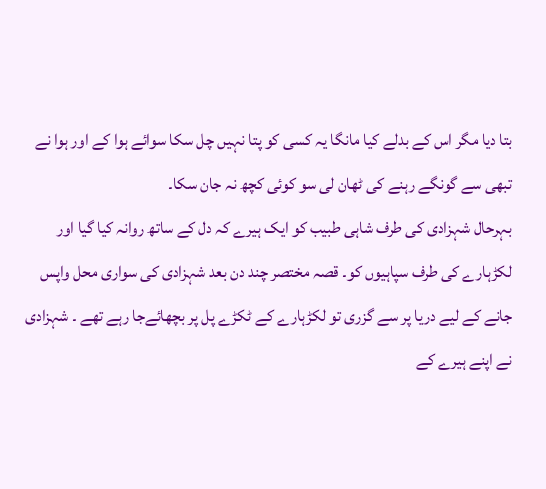بتا دیا مگر اس کے بدلے کیا مانگا یہ کسی کو پتا نہیں چل سکا سوائے ہوا کے اور ہوا نے تبھی سے گونگے رہنے کی ٹھان لی سو کوئی کچھ نہ جان سکا۔
بہرحال شہزادی کی طرف شاہی طبیب کو ایک ہیرے کہ دل کے ساتھ روانہ کیا گیا اور لکڑہارے کی طرف سپاہیوں کو۔ قصہ مختصر چند دن بعد شہزادی کی سواری محل واپس جانے کے لیے دریا پر سے گزری تو لکڑہارے کے ٹکڑے پل پر بچھائےجا رہے تھے ۔ شہزادی نے اپنے ہیرے کے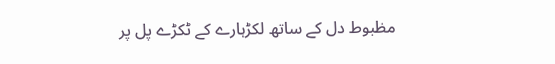مظبوط دل کے ساتھ لکڑہارے کے ٹکڑے پل پر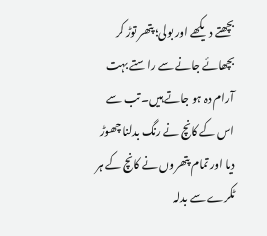بچھتے دیکھے اور بولی؛ پتھر توڑ کر بچھائے جانے سے راستے بہت آرام دہ ہو جاتے ہیں۔ تب سے اس کے کانچ نے رنگ بدلنا چھوڑ دیا اور تمام پتھروں نے کانچ کے ہر ٹکرے سے بدلہ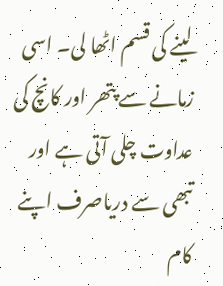لینے کی قسم اٹھا لی۔ اسی زمانے سے پتھر اور کانچ کی عداوت چلی آتی ہے اور تبھی سے دریاصرف اپنے کام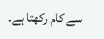سے کام رکھتا ہے۔